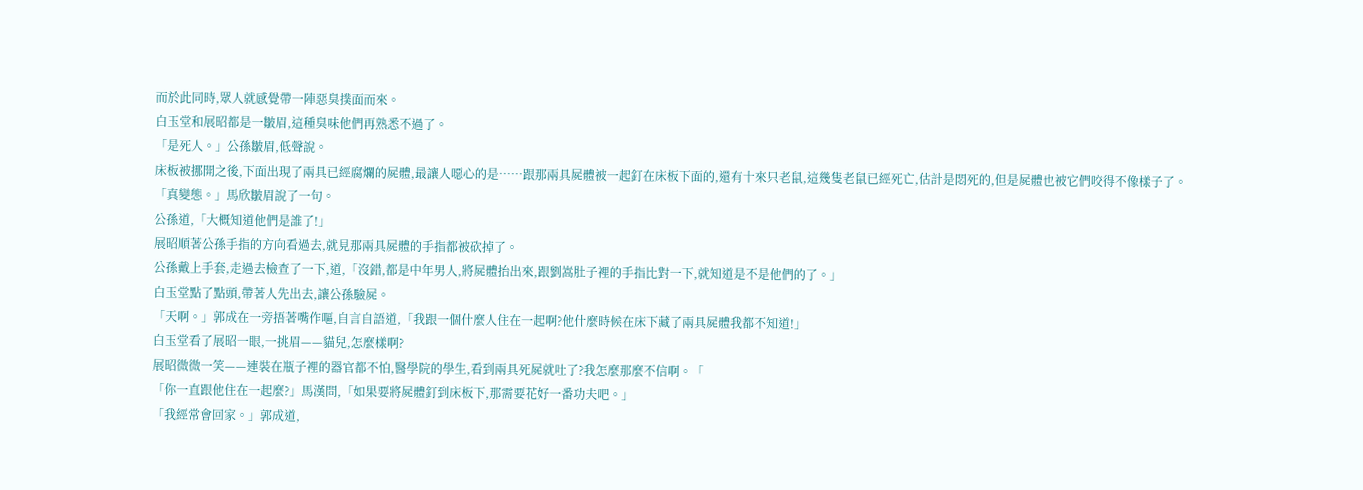而於此同時,眾人就感覺帶一陣惡臭撲面而來。
白玉堂和展昭都是一皺眉,這種臭味他們再熟悉不過了。
「是死人。」公孫皺眉,低聲說。
床板被挪開之後,下面出現了兩具已經腐爛的屍體,最讓人噁心的是……跟那兩具屍體被一起釘在床板下面的,還有十來只老鼠,這幾隻老鼠已經死亡,估計是悶死的,但是屍體也被它們咬得不像樣子了。
「真變態。」馬欣皺眉說了一句。
公孫道,「大概知道他們是誰了!」
展昭順著公孫手指的方向看過去,就見那兩具屍體的手指都被砍掉了。
公孫戴上手套,走過去檢查了一下,道,「沒錯,都是中年男人,將屍體抬出來,跟劉嵩肚子裡的手指比對一下,就知道是不是他們的了。」
白玉堂點了點頭,帶著人先出去,讓公孫驗屍。
「天啊。」郭成在一旁捂著嘴作嘔,自言自語道,「我跟一個什麼人住在一起啊?他什麼時候在床下藏了兩具屍體我都不知道!」
白玉堂看了展昭一眼,一挑眉——貓兒,怎麼樣啊?
展昭微微一笑——連裝在瓶子裡的器官都不怕,醫學院的學生,看到兩具死屍就吐了?我怎麼那麼不信啊。「
「你一直跟他住在一起麼?」馬漢問,「如果要將屍體釘到床板下,那需要花好一番功夫吧。」
「我經常會回家。」郭成道,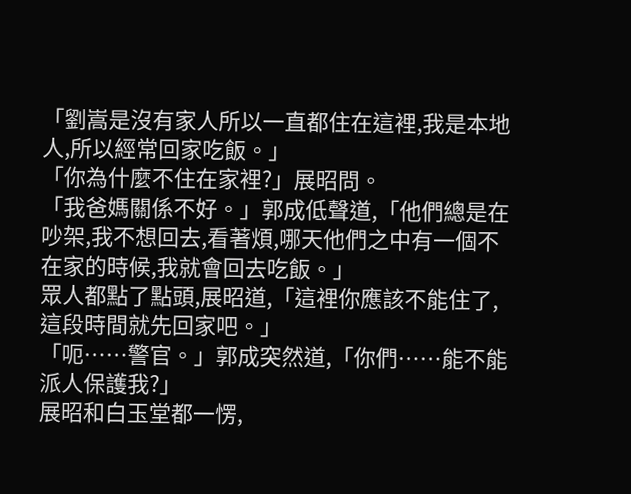「劉嵩是沒有家人所以一直都住在這裡,我是本地人,所以經常回家吃飯。」
「你為什麼不住在家裡?」展昭問。
「我爸媽關係不好。」郭成低聲道,「他們總是在吵架,我不想回去,看著煩,哪天他們之中有一個不在家的時候,我就會回去吃飯。」
眾人都點了點頭,展昭道,「這裡你應該不能住了,這段時間就先回家吧。」
「呃……警官。」郭成突然道,「你們……能不能派人保護我?」
展昭和白玉堂都一愣,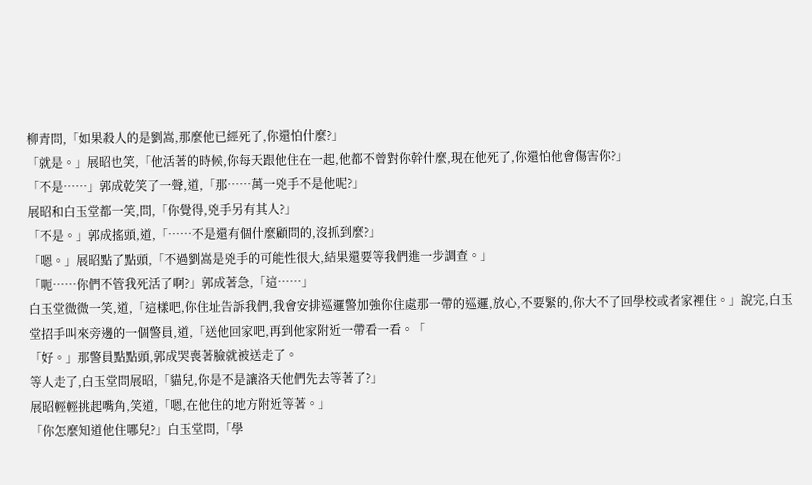柳青問,「如果殺人的是劉嵩,那麼他已經死了,你還怕什麼?」
「就是。」展昭也笑,「他活著的時候,你每天跟他住在一起,他都不曾對你幹什麼,現在他死了,你還怕他會傷害你?」
「不是……」郭成乾笑了一聲,道,「那……萬一兇手不是他呢?」
展昭和白玉堂都一笑,問,「你覺得,兇手另有其人?」
「不是。」郭成搖頭,道,「……不是還有個什麼顧問的,沒抓到麼?」
「嗯。」展昭點了點頭,「不過劉嵩是兇手的可能性很大,結果還要等我們進一步調查。」
「呃……你們不管我死活了啊?」郭成著急,「這……」
白玉堂微微一笑,道,「這樣吧,你住址告訴我們,我會安排巡邏警加強你住處那一帶的巡邏,放心,不要緊的,你大不了回學校或者家裡住。」說完,白玉堂招手叫來旁邊的一個警員,道,「送他回家吧,再到他家附近一帶看一看。「
「好。」那警員點點頭,郭成哭喪著臉就被送走了。
等人走了,白玉堂問展昭,「貓兒,你是不是讓洛天他們先去等著了?」
展昭輕輕挑起嘴角,笑道,「嗯,在他住的地方附近等著。」
「你怎麼知道他住哪兒?」白玉堂問,「學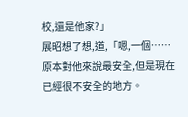校,還是他家?」
展昭想了想,道,「嗯,一個……原本對他來說最安全,但是現在已經很不安全的地方。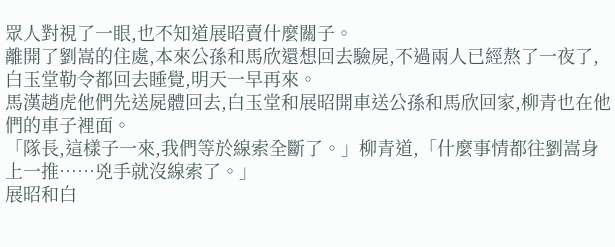眾人對視了一眼,也不知道展昭賣什麼關子。
離開了劉嵩的住處,本來公孫和馬欣還想回去驗屍,不過兩人已經熬了一夜了,白玉堂勒令都回去睡覺,明天一早再來。
馬漢趙虎他們先送屍體回去,白玉堂和展昭開車送公孫和馬欣回家,柳青也在他們的車子裡面。
「隊長,這樣子一來,我們等於線索全斷了。」柳青道,「什麼事情都往劉嵩身上一推……兇手就沒線索了。」
展昭和白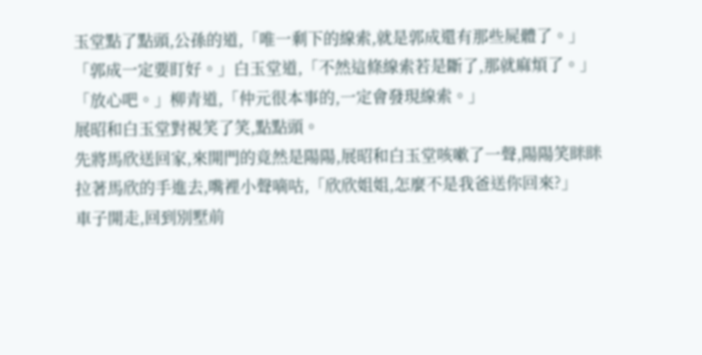玉堂點了點頭,公孫的道,「唯一剩下的線索,就是郭成還有那些屍體了。」
「郭成一定要盯好。」白玉堂道,「不然這條線索若是斷了,那就麻煩了。」
「放心吧。」柳青道,「仲元很本事的,一定會發現線索。」
展昭和白玉堂對視笑了笑,點點頭。
先將馬欣送回家,來開門的竟然是陽陽,展昭和白玉堂咳嗽了一聲,陽陽笑眯眯拉著馬欣的手進去,嘴裡小聲嘀咕,「欣欣姐姐,怎麼不是我爸送你回來?」
車子開走,回到別墅前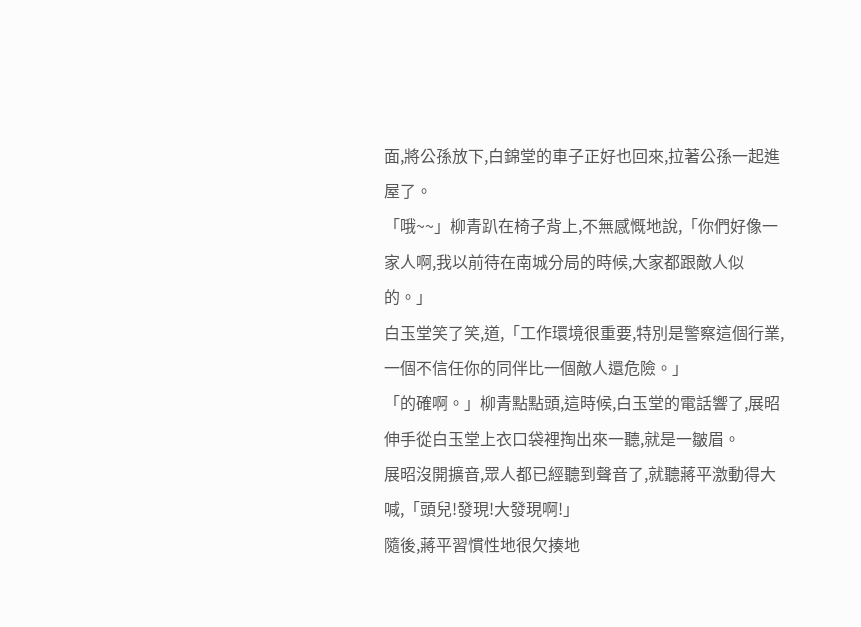面,將公孫放下,白錦堂的車子正好也回來,拉著公孫一起進屋了。
「哦~~」柳青趴在椅子背上,不無感慨地說,「你們好像一家人啊,我以前待在南城分局的時候,大家都跟敵人似的。」
白玉堂笑了笑,道,「工作環境很重要,特別是警察這個行業,一個不信任你的同伴比一個敵人還危險。」
「的確啊。」柳青點點頭,這時候,白玉堂的電話響了,展昭伸手從白玉堂上衣口袋裡掏出來一聽,就是一皺眉。
展昭沒開擴音,眾人都已經聽到聲音了,就聽蔣平激動得大喊,「頭兒!發現!大發現啊!」
隨後,蔣平習慣性地很欠揍地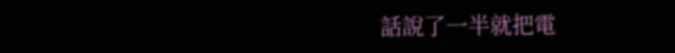話說了一半就把電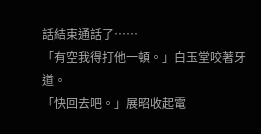話結束通話了……
「有空我得打他一頓。」白玉堂咬著牙道。
「快回去吧。」展昭收起電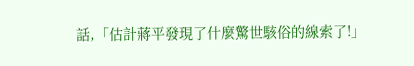話,「估計蔣平發現了什麼驚世駭俗的線索了!」